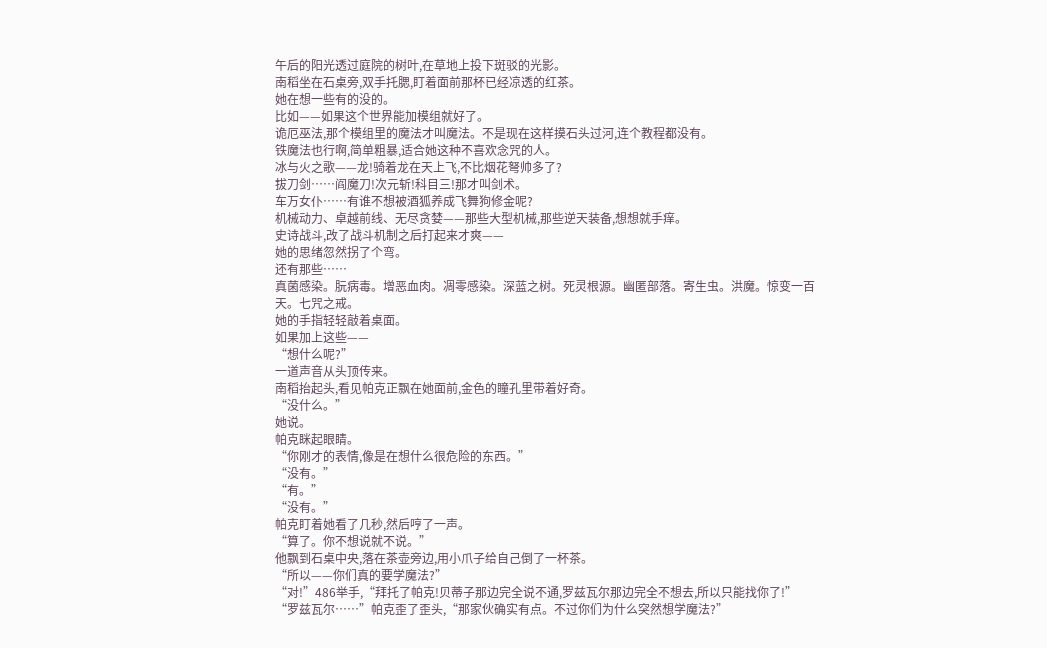午后的阳光透过庭院的树叶,在草地上投下斑驳的光影。
南稻坐在石桌旁,双手托腮,盯着面前那杯已经凉透的红茶。
她在想一些有的没的。
比如——如果这个世界能加模组就好了。
诡厄巫法,那个模组里的魔法才叫魔法。不是现在这样摸石头过河,连个教程都没有。
铁魔法也行啊,简单粗暴,适合她这种不喜欢念咒的人。
冰与火之歌——龙!骑着龙在天上飞,不比烟花弩帅多了?
拔刀剑……阎魔刀!次元斩!科目三!那才叫剑术。
车万女仆……有谁不想被酒狐养成飞舞狗修金呢?
机械动力、卓越前线、无尽贪婪——那些大型机械,那些逆天装备,想想就手痒。
史诗战斗,改了战斗机制之后打起来才爽——
她的思绪忽然拐了个弯。
还有那些……
真菌感染。朊病毒。增恶血肉。凋零感染。深蓝之树。死灵根源。幽匿部落。寄生虫。洪魔。惊变一百天。七咒之戒。
她的手指轻轻敲着桌面。
如果加上这些——
“想什么呢?”
一道声音从头顶传来。
南稻抬起头,看见帕克正飘在她面前,金色的瞳孔里带着好奇。
“没什么。”
她说。
帕克眯起眼睛。
“你刚才的表情,像是在想什么很危险的东西。”
“没有。”
“有。”
“没有。”
帕克盯着她看了几秒,然后哼了一声。
“算了。你不想说就不说。”
他飘到石桌中央,落在茶壶旁边,用小爪子给自己倒了一杯茶。
“所以——你们真的要学魔法?”
“对!”486举手,“拜托了帕克!贝蒂子那边完全说不通,罗兹瓦尔那边完全不想去,所以只能找你了!”
“罗兹瓦尔……”帕克歪了歪头,“那家伙确实有点。不过你们为什么突然想学魔法?”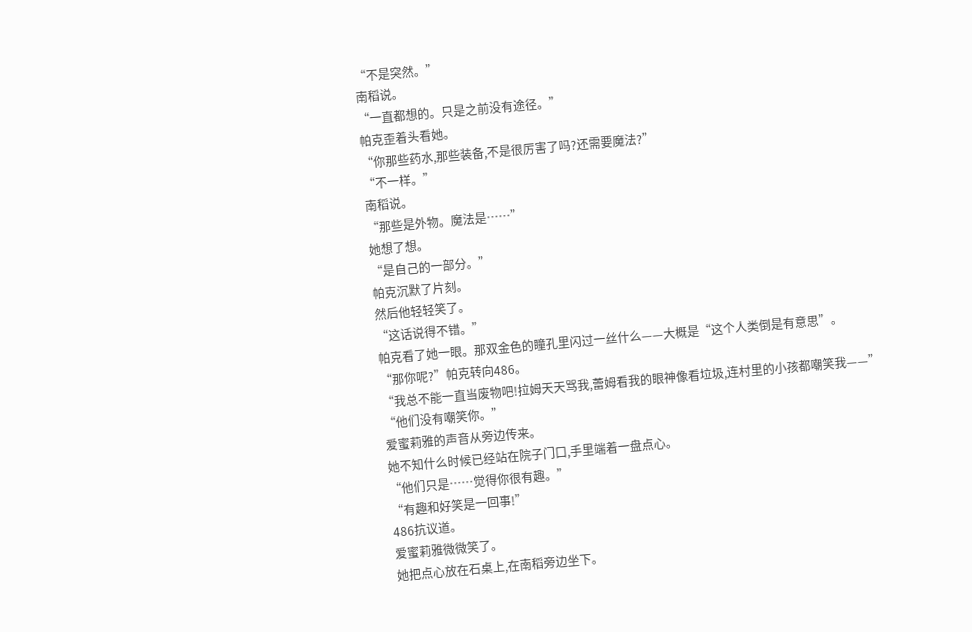“不是突然。”
南稻说。
“一直都想的。只是之前没有途径。”
帕克歪着头看她。
“你那些药水,那些装备,不是很厉害了吗?还需要魔法?”
“不一样。”
南稻说。
“那些是外物。魔法是……”
她想了想。
“是自己的一部分。”
帕克沉默了片刻。
然后他轻轻笑了。
“这话说得不错。”
帕克看了她一眼。那双金色的瞳孔里闪过一丝什么——大概是“这个人类倒是有意思”。
“那你呢?”帕克转向486。
“我总不能一直当废物吧!拉姆天天骂我,蕾姆看我的眼神像看垃圾,连村里的小孩都嘲笑我——”
“他们没有嘲笑你。”
爱蜜莉雅的声音从旁边传来。
她不知什么时候已经站在院子门口,手里端着一盘点心。
“他们只是……觉得你很有趣。”
“有趣和好笑是一回事!”
486抗议道。
爱蜜莉雅微微笑了。
她把点心放在石桌上,在南稻旁边坐下。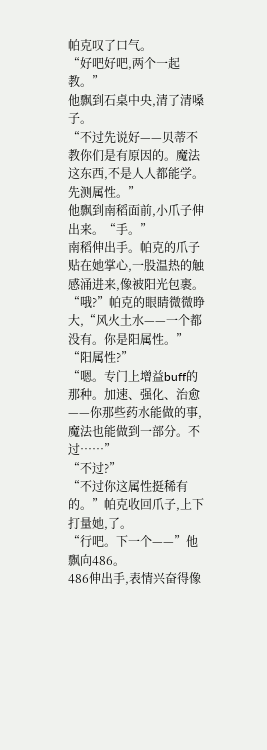帕克叹了口气。
“好吧好吧,两个一起教。”
他飘到石桌中央,清了清嗓子。
“不过先说好——贝蒂不教你们是有原因的。魔法这东西,不是人人都能学。先测属性。”
他飘到南稻面前,小爪子伸出来。“手。”
南稻伸出手。帕克的爪子贴在她掌心,一股温热的触感涌进来,像被阳光包裹。
“哦?”帕克的眼睛微微睁大,“风火土水——一个都没有。你是阳属性。”
“阳属性?”
“嗯。专门上增益buff的那种。加速、强化、治愈——你那些药水能做的事,魔法也能做到一部分。不过……”
“不过?”
“不过你这属性挺稀有的。”帕克收回爪子,上下打量她,了。
“行吧。下一个——”他飘向486。
486伸出手,表情兴奋得像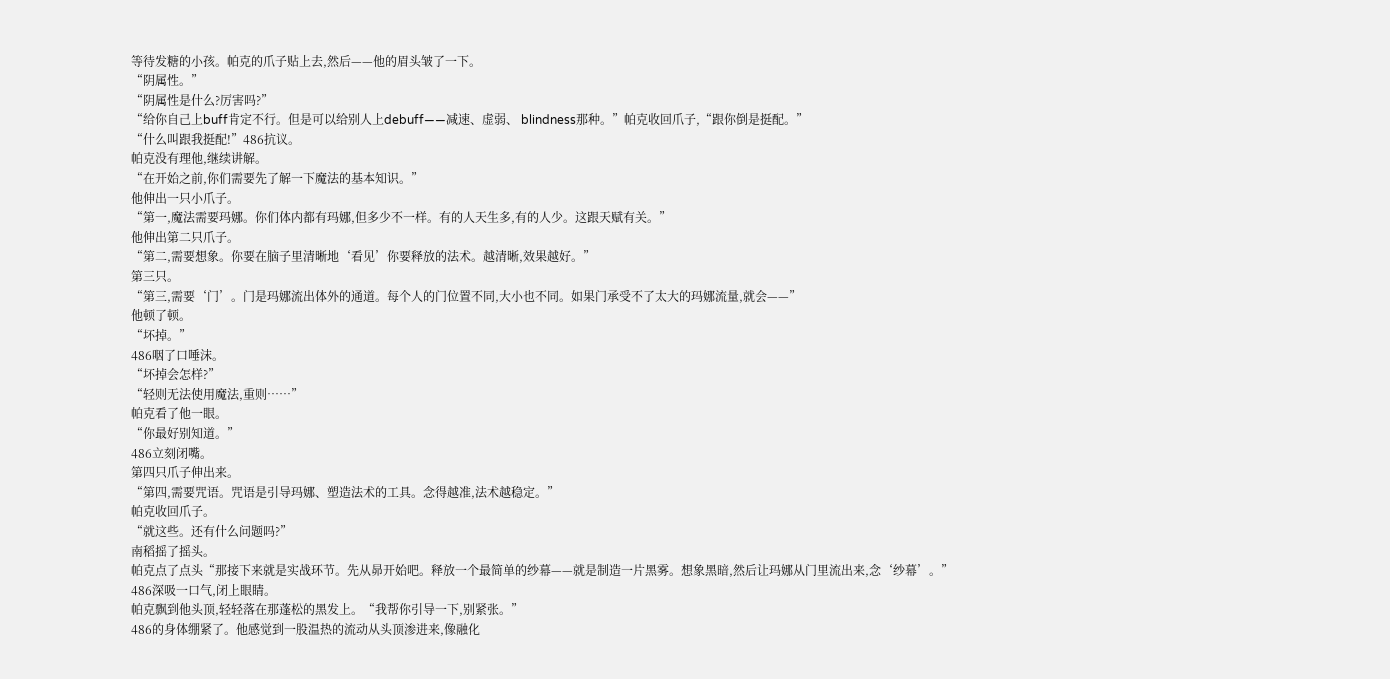等待发糖的小孩。帕克的爪子贴上去,然后——他的眉头皱了一下。
“阴属性。”
“阴属性是什么?厉害吗?”
“给你自己上buff肯定不行。但是可以给别人上debuff——减速、虚弱、 blindness那种。”帕克收回爪子,“跟你倒是挺配。”
“什么叫跟我挺配!”486抗议。
帕克没有理他,继续讲解。
“在开始之前,你们需要先了解一下魔法的基本知识。”
他伸出一只小爪子。
“第一,魔法需要玛娜。你们体内都有玛娜,但多少不一样。有的人天生多,有的人少。这跟天赋有关。”
他伸出第二只爪子。
“第二,需要想象。你要在脑子里清晰地‘看见’你要释放的法术。越清晰,效果越好。”
第三只。
“第三,需要‘门’。门是玛娜流出体外的通道。每个人的门位置不同,大小也不同。如果门承受不了太大的玛娜流量,就会——”
他顿了顿。
“坏掉。”
486咽了口唾沫。
“坏掉会怎样?”
“轻则无法使用魔法,重则……”
帕克看了他一眼。
“你最好别知道。”
486立刻闭嘴。
第四只爪子伸出来。
“第四,需要咒语。咒语是引导玛娜、塑造法术的工具。念得越准,法术越稳定。”
帕克收回爪子。
“就这些。还有什么问题吗?”
南稻摇了摇头。
帕克点了点头“那接下来就是实战环节。先从昴开始吧。释放一个最简单的纱幕——就是制造一片黑雾。想象黑暗,然后让玛娜从门里流出来,念‘纱幕’。”
486深吸一口气,闭上眼睛。
帕克飘到他头顶,轻轻落在那蓬松的黑发上。“我帮你引导一下,别紧张。”
486的身体绷紧了。他感觉到一股温热的流动从头顶渗进来,像融化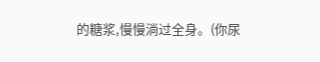的糖浆,慢慢淌过全身。(你尿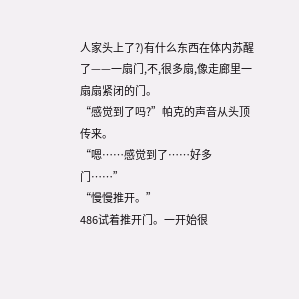人家头上了?)有什么东西在体内苏醒了——一扇门,不,很多扇,像走廊里一扇扇紧闭的门。
“感觉到了吗?”帕克的声音从头顶传来。
“嗯……感觉到了……好多门……”
“慢慢推开。”
486试着推开门。一开始很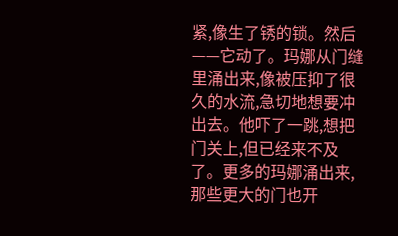紧,像生了锈的锁。然后——它动了。玛娜从门缝里涌出来,像被压抑了很久的水流,急切地想要冲出去。他吓了一跳,想把门关上,但已经来不及了。更多的玛娜涌出来,那些更大的门也开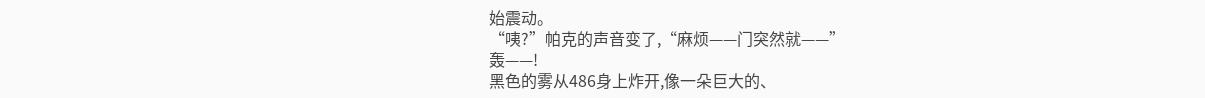始震动。
“咦?”帕克的声音变了,“麻烦——门突然就——”
轰——!
黑色的雾从486身上炸开,像一朵巨大的、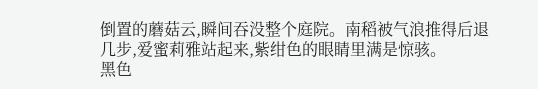倒置的蘑菇云,瞬间吞没整个庭院。南稻被气浪推得后退几步,爱蜜莉雅站起来,紫绀色的眼睛里满是惊骇。
黑色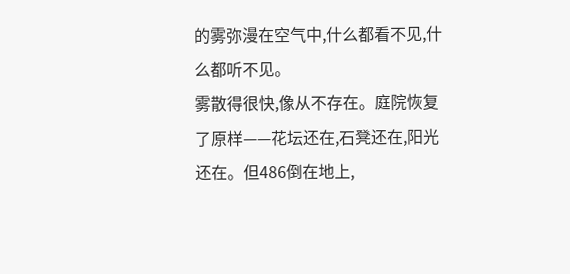的雾弥漫在空气中,什么都看不见,什么都听不见。
雾散得很快,像从不存在。庭院恢复了原样——花坛还在,石凳还在,阳光还在。但486倒在地上,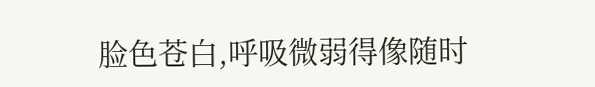脸色苍白,呼吸微弱得像随时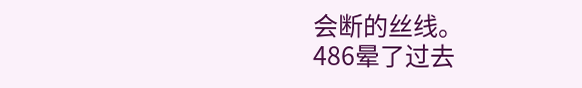会断的丝线。
486晕了过去